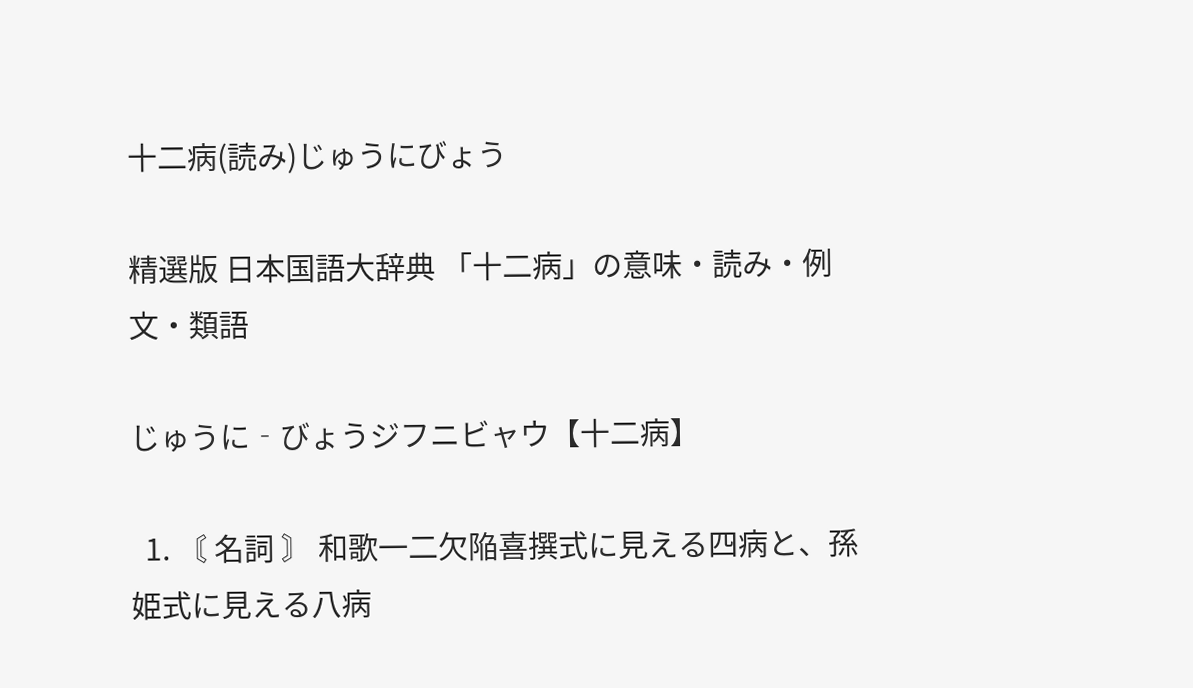十二病(読み)じゅうにびょう

精選版 日本国語大辞典 「十二病」の意味・読み・例文・類語

じゅうに‐びょうジフニビャウ【十二病】

  1. 〘 名詞 〙 和歌一二欠陥喜撰式に見える四病と、孫姫式に見える八病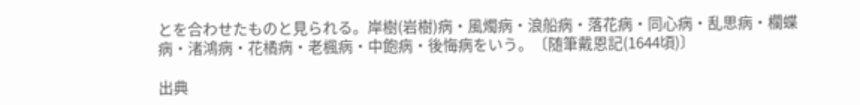とを合わせたものと見られる。岸樹(岩樹)病・風燭病・浪船病・落花病・同心病・乱思病・欄蝶病・渚鴻病・花橘病・老楓病・中飽病・後悔病をいう。〔随筆戴恩記(1644頃)〕

出典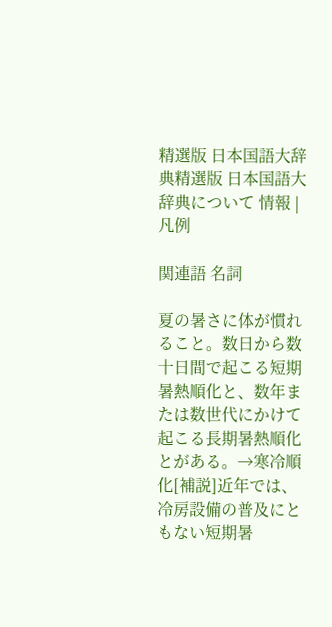精選版 日本国語大辞典精選版 日本国語大辞典について 情報 | 凡例

関連語 名詞

夏の暑さに体が慣れること。数日から数十日間で起こる短期暑熱順化と、数年または数世代にかけて起こる長期暑熱順化とがある。→寒冷順化[補説]近年では、冷房設備の普及にともない短期暑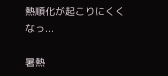熱順化が起こりにくくなっ...

暑熱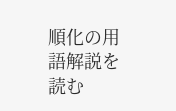順化の用語解説を読む